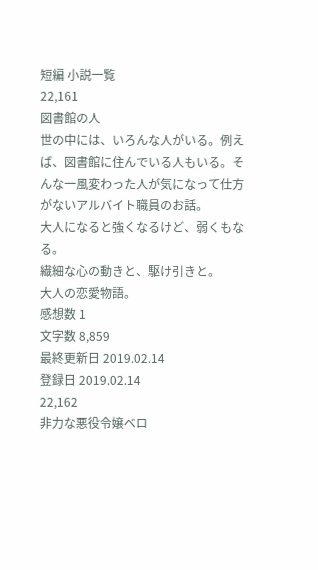短編 小説一覧
22,161
図書館の人
世の中には、いろんな人がいる。例えば、図書館に住んでいる人もいる。そんな一風変わった人が気になって仕方がないアルバイト職員のお話。
大人になると強くなるけど、弱くもなる。
繊細な心の動きと、駆け引きと。
大人の恋愛物語。
感想数 1
文字数 8,859
最終更新日 2019.02.14
登録日 2019.02.14
22,162
非力な悪役令嬢ベロ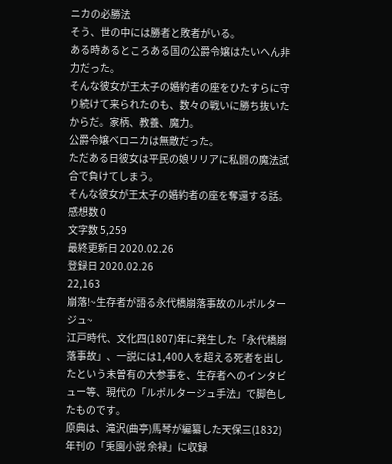ニカの必勝法
そう、世の中には勝者と敗者がいる。
ある時あるところある国の公爵令嬢はたいへん非力だった。
そんな彼女が王太子の婚約者の座をひたすらに守り続けて来られたのも、数々の戦いに勝ち抜いたからだ。家柄、教養、魔力。
公爵令嬢ベロニカは無敵だった。
ただある日彼女は平民の娘リリアに私闘の魔法試合で負けてしまう。
そんな彼女が王太子の婚約者の座を奪還する話。
感想数 0
文字数 5,259
最終更新日 2020.02.26
登録日 2020.02.26
22,163
崩落!~生存者が語る永代橋崩落事故のルポルタージュ~
江戸時代、文化四(1807)年に発生した「永代橋崩落事故」、一説には1,400人を超える死者を出したという未曽有の大参事を、生存者へのインタビュー等、現代の「ルポルタージュ手法」で脚色したものです。
原典は、滝沢(曲亭)馬琴が編纂した天保三(1832)年刊の「兎園小説 余禄」に収録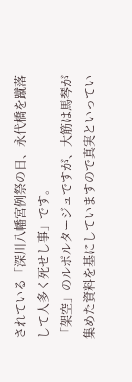されている「深川八幡宮例祭の日、永代橋を蹴落して人多く死せし事」です。
「架空」のルポルタージュですが、大筋は馬琴が集めた資料を基にしていますので真実といってい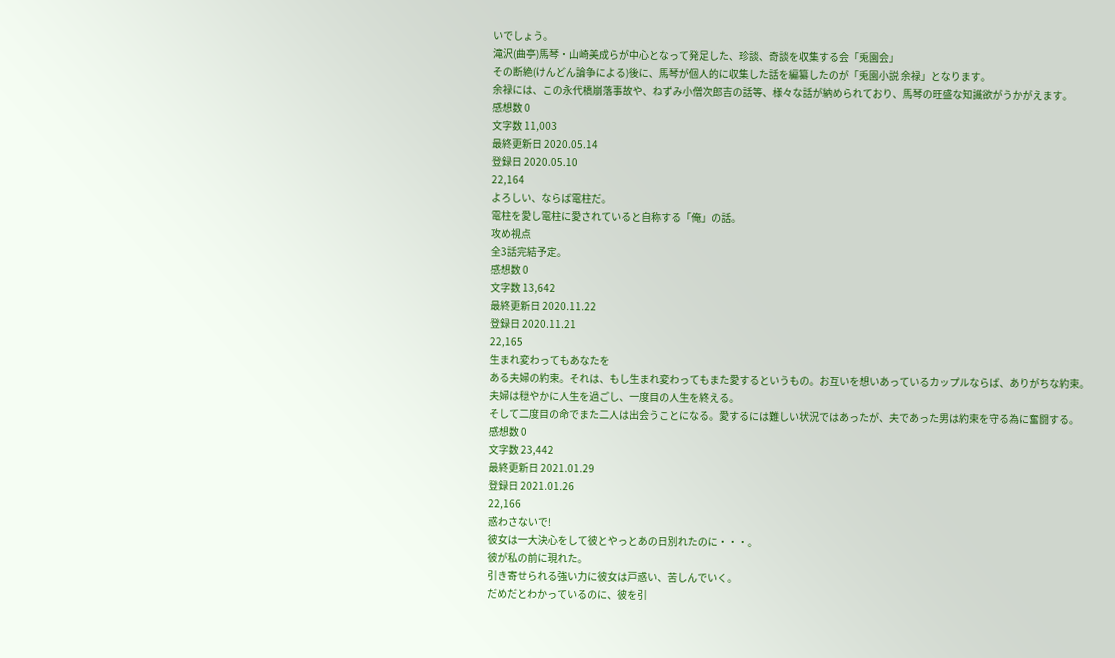いでしょう。
滝沢(曲亭)馬琴・山崎美成らが中心となって発足した、珍談、奇談を収集する会「兎園会」
その断絶(けんどん論争による)後に、馬琴が個人的に収集した話を編纂したのが「兎園小説 余禄」となります。
余禄には、この永代橋崩落事故や、ねずみ小僧次郎吉の話等、様々な話が納められており、馬琴の旺盛な知識欲がうかがえます。
感想数 0
文字数 11,003
最終更新日 2020.05.14
登録日 2020.05.10
22,164
よろしい、ならば電柱だ。
電柱を愛し電柱に愛されていると自称する「俺」の話。
攻め視点
全3話完結予定。
感想数 0
文字数 13,642
最終更新日 2020.11.22
登録日 2020.11.21
22,165
生まれ変わってもあなたを
ある夫婦の約束。それは、もし生まれ変わってもまた愛するというもの。お互いを想いあっているカップルならば、ありがちな約束。
夫婦は穏やかに人生を過ごし、一度目の人生を終える。
そして二度目の命でまた二人は出会うことになる。愛するには難しい状況ではあったが、夫であった男は約束を守る為に奮闘する。
感想数 0
文字数 23,442
最終更新日 2021.01.29
登録日 2021.01.26
22,166
惑わさないで!
彼女は一大決心をして彼とやっとあの日別れたのに・・・。
彼が私の前に現れた。
引き寄せられる強い力に彼女は戸惑い、苦しんでいく。
だめだとわかっているのに、彼を引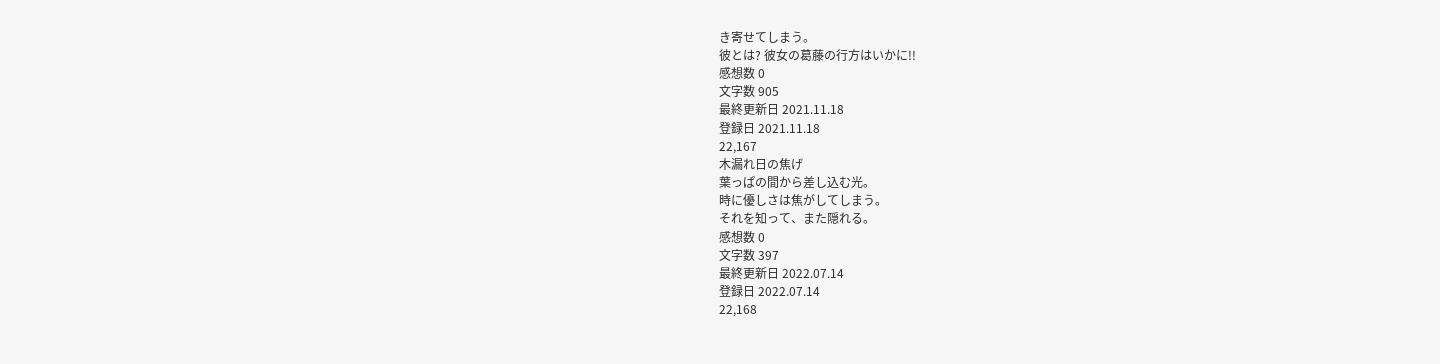き寄せてしまう。
彼とは? 彼女の葛藤の行方はいかに!!
感想数 0
文字数 905
最終更新日 2021.11.18
登録日 2021.11.18
22,167
木漏れ日の焦げ
葉っぱの間から差し込む光。
時に優しさは焦がしてしまう。
それを知って、また隠れる。
感想数 0
文字数 397
最終更新日 2022.07.14
登録日 2022.07.14
22,168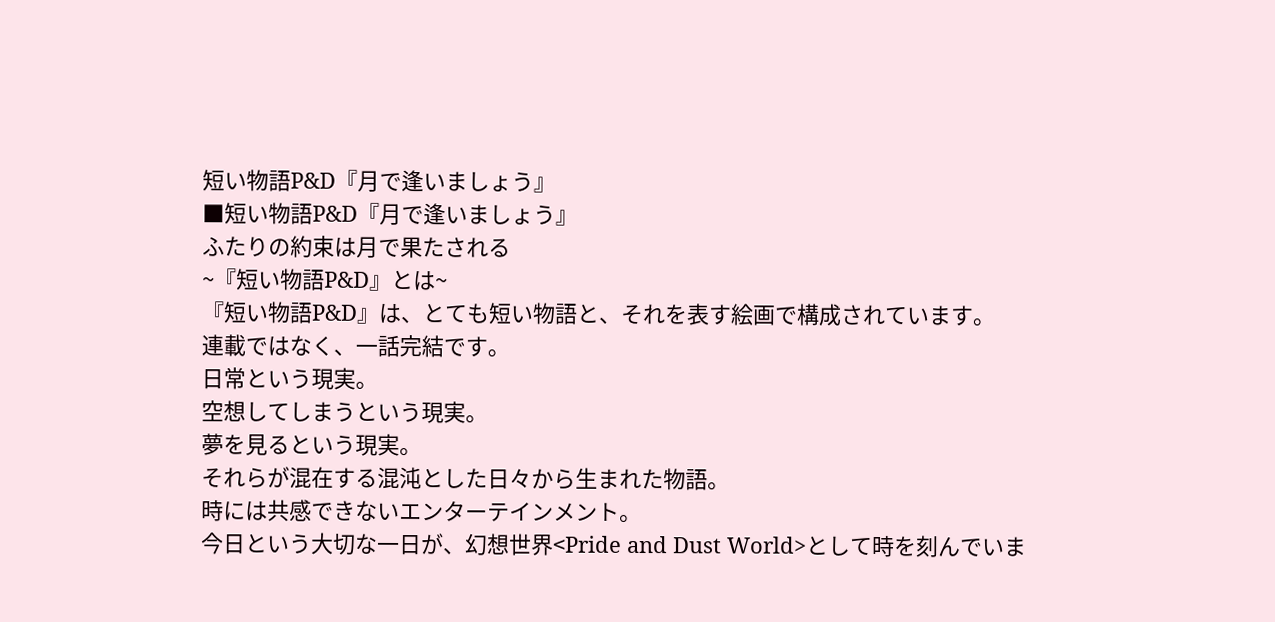短い物語P&D『月で逢いましょう』
■短い物語P&D『月で逢いましょう』
ふたりの約束は月で果たされる
~『短い物語P&D』とは~
『短い物語P&D』は、とても短い物語と、それを表す絵画で構成されています。
連載ではなく、一話完結です。
日常という現実。
空想してしまうという現実。
夢を見るという現実。
それらが混在する混沌とした日々から生まれた物語。
時には共感できないエンターテインメント。
今日という大切な一日が、幻想世界<Pride and Dust World>として時を刻んでいま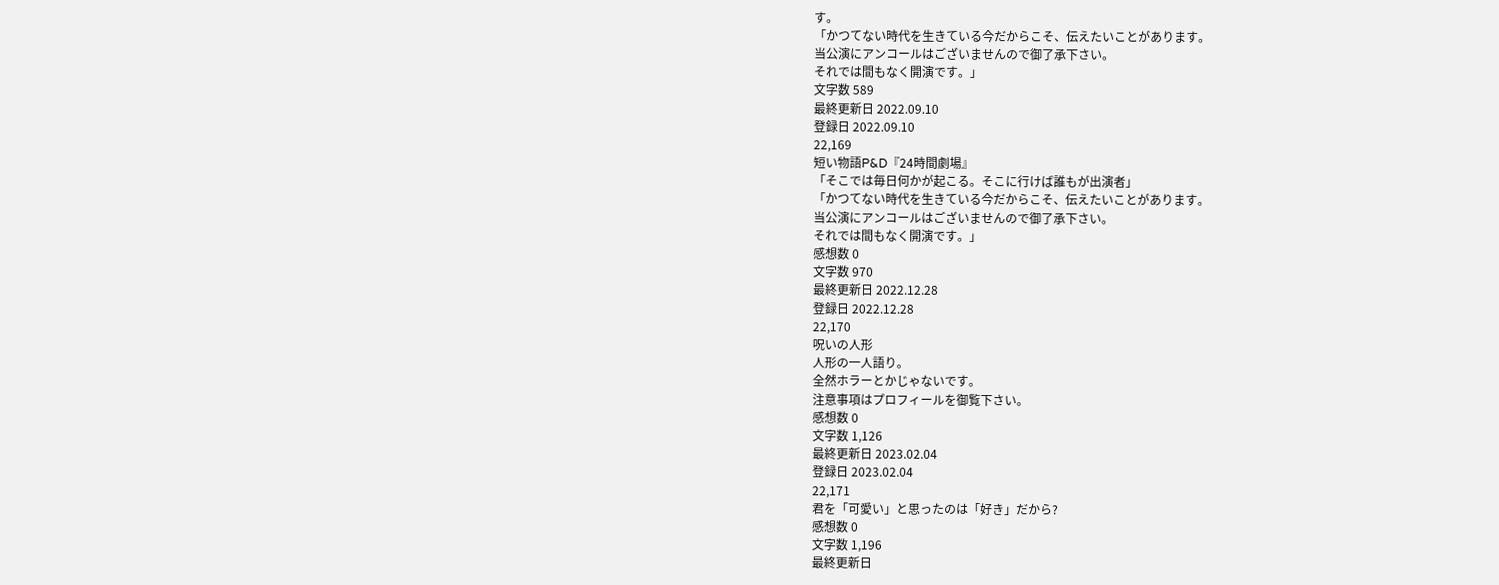す。
「かつてない時代を生きている今だからこそ、伝えたいことがあります。
当公演にアンコールはございませんので御了承下さい。
それでは間もなく開演です。」
文字数 589
最終更新日 2022.09.10
登録日 2022.09.10
22,169
短い物語P&D『24時間劇場』
「そこでは毎日何かが起こる。そこに行けば誰もが出演者」
「かつてない時代を生きている今だからこそ、伝えたいことがあります。
当公演にアンコールはございませんので御了承下さい。
それでは間もなく開演です。」
感想数 0
文字数 970
最終更新日 2022.12.28
登録日 2022.12.28
22,170
呪いの人形
人形の一人語り。
全然ホラーとかじゃないです。
注意事項はプロフィールを御覧下さい。
感想数 0
文字数 1,126
最終更新日 2023.02.04
登録日 2023.02.04
22,171
君を「可愛い」と思ったのは「好き」だから?
感想数 0
文字数 1,196
最終更新日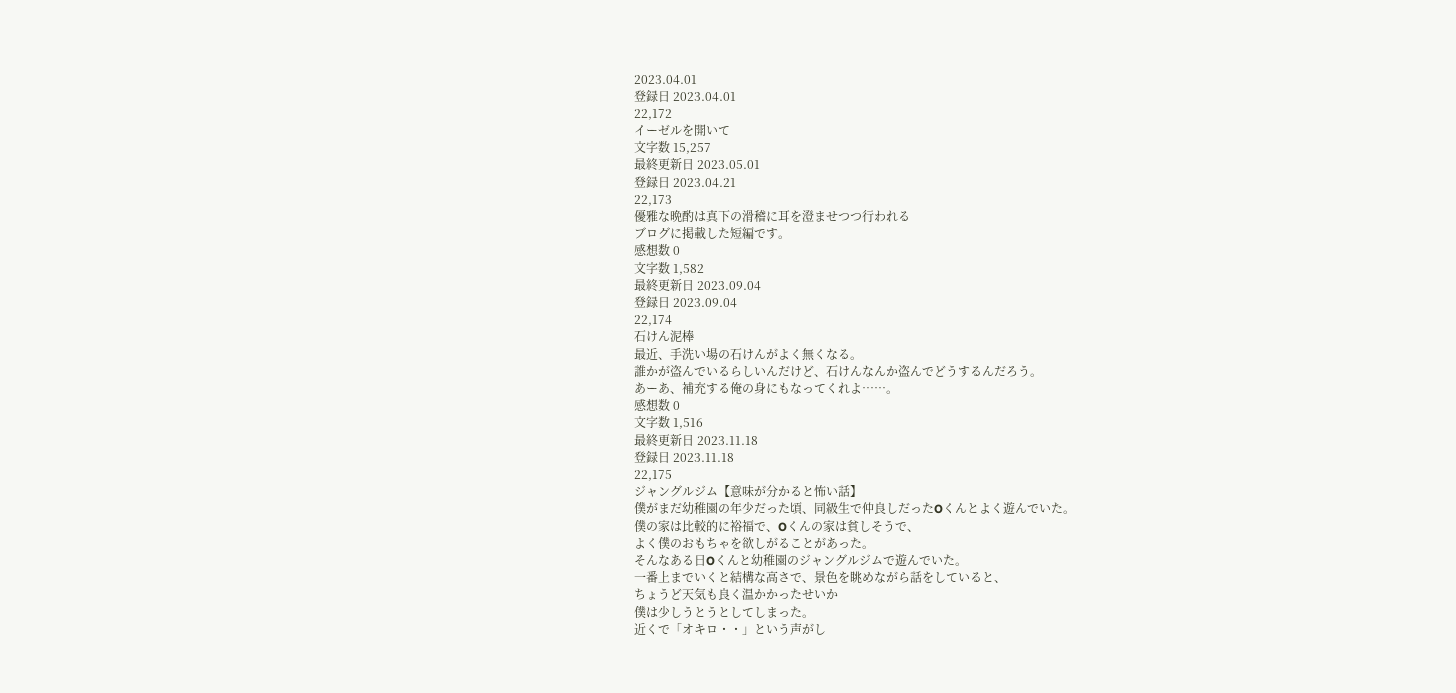2023.04.01
登録日 2023.04.01
22,172
イーゼルを開いて
文字数 15,257
最終更新日 2023.05.01
登録日 2023.04.21
22,173
優雅な晩酌は真下の滑稽に耳を澄ませつつ行われる
ブログに掲載した短編です。
感想数 0
文字数 1,582
最終更新日 2023.09.04
登録日 2023.09.04
22,174
石けん泥棒
最近、手洗い場の石けんがよく無くなる。
誰かが盗んでいるらしいんだけど、石けんなんか盗んでどうするんだろう。
あーあ、補充する俺の身にもなってくれよ……。
感想数 0
文字数 1,516
最終更新日 2023.11.18
登録日 2023.11.18
22,175
ジャングルジム【意味が分かると怖い話】
僕がまだ幼稚園の年少だった頃、同級生で仲良しだったOくんとよく遊んでいた。
僕の家は比較的に裕福で、Oくんの家は貧しそうで、
よく僕のおもちゃを欲しがることがあった。
そんなある日Oくんと幼稚園のジャングルジムで遊んでいた。
一番上までいくと結構な高さで、景色を眺めながら話をしていると、
ちょうど天気も良く温かかったせいか
僕は少しうとうとしてしまった。
近くで「オキロ・・」という声がし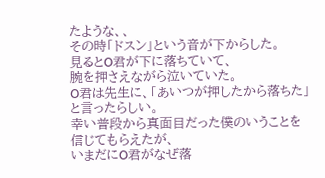たような、、
その時「ドスン」という音が下からした。
見るとO君が下に落ちていて、
腕を押さえながら泣いていた。
O君は先生に、「あいつが押したから落ちた」と言ったらしい。
幸い普段から真面目だった僕のいうことを信じてもらえたが、
いまだにO君がなぜ落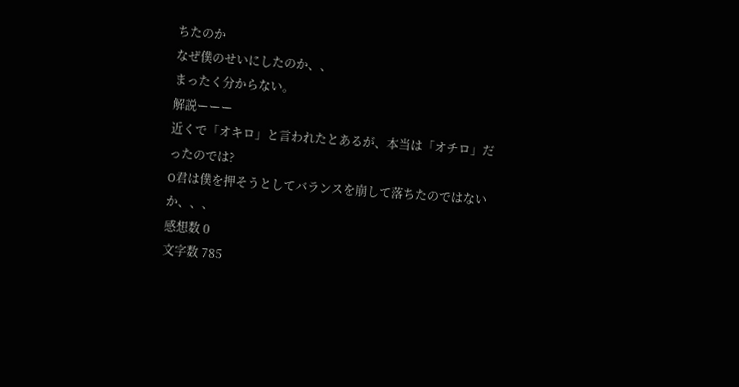ちたのか
なぜ僕のせいにしたのか、、
まったく分からない。
解説ーーー
近くで「オキロ」と言われたとあるが、本当は「オチロ」だったのでは?
O君は僕を押そうとしてバランスを崩して落ちたのではないか、、、
感想数 0
文字数 785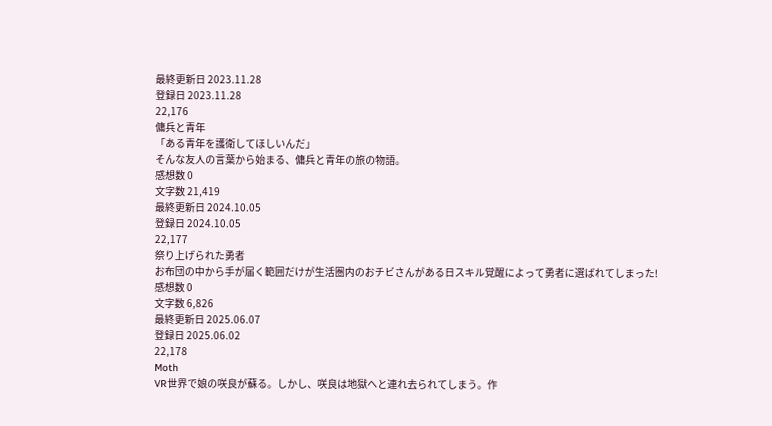最終更新日 2023.11.28
登録日 2023.11.28
22,176
傭兵と青年
「ある青年を護衛してほしいんだ」
そんな友人の言葉から始まる、傭兵と青年の旅の物語。
感想数 0
文字数 21,419
最終更新日 2024.10.05
登録日 2024.10.05
22,177
祭り上げられた勇者
お布団の中から手が届く範囲だけが生活圏内のおチビさんがある日スキル覚醒によって勇者に選ばれてしまった!
感想数 0
文字数 6,826
最終更新日 2025.06.07
登録日 2025.06.02
22,178
Moth
VR世界で娘の咲良が蘇る。しかし、咲良は地獄へと連れ去られてしまう。作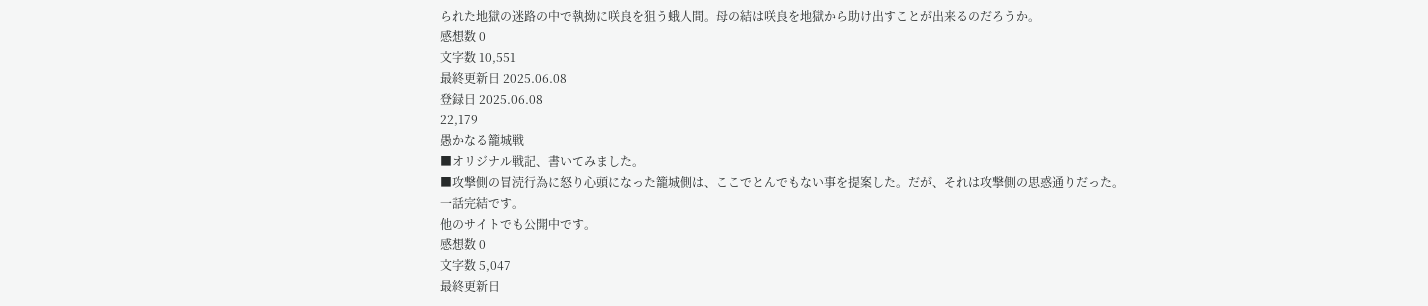られた地獄の迷路の中で執拗に咲良を狙う蛾人間。母の結は咲良を地獄から助け出すことが出来るのだろうか。
感想数 0
文字数 10,551
最終更新日 2025.06.08
登録日 2025.06.08
22,179
愚かなる籠城戦
■オリジナル戦記、書いてみました。
■攻撃側の冒涜行為に怒り心頭になった籠城側は、ここでとんでもない事を提案した。だが、それは攻撃側の思惑通りだった。
一話完結です。
他のサイトでも公開中です。
感想数 0
文字数 5,047
最終更新日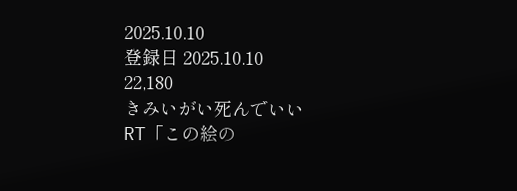2025.10.10
登録日 2025.10.10
22,180
きみいがい死んでいい
RT「この絵の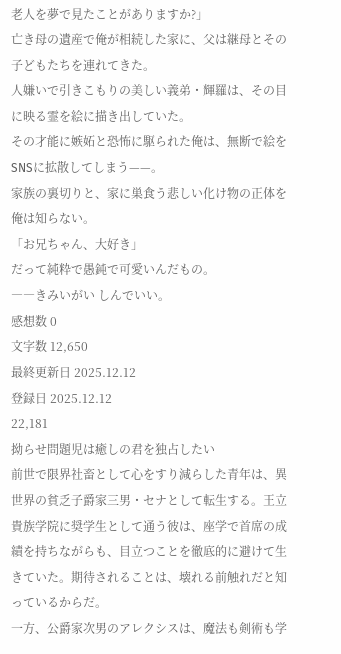老人を夢で見たことがありますか?」
亡き母の遺産で俺が相続した家に、父は継母とその子どもたちを連れてきた。
人嫌いで引きこもりの美しい義弟・輝羅は、その目に映る霊を絵に描き出していた。
その才能に嫉妬と恐怖に駆られた俺は、無断で絵をSNSに拡散してしまう——。
家族の裏切りと、家に巣食う悲しい化け物の正体を俺は知らない。
「お兄ちゃん、大好き」
だって純粋で愚鈍で可愛いんだもの。
――きみいがい しんでいい。
感想数 0
文字数 12,650
最終更新日 2025.12.12
登録日 2025.12.12
22,181
拗らせ問題児は癒しの君を独占したい
前世で限界社畜として心をすり減らした青年は、異世界の貧乏子爵家三男・セナとして転生する。王立貴族学院に奨学生として通う彼は、座学で首席の成績を持ちながらも、目立つことを徹底的に避けて生きていた。期待されることは、壊れる前触れだと知っているからだ。
一方、公爵家次男のアレクシスは、魔法も剣術も学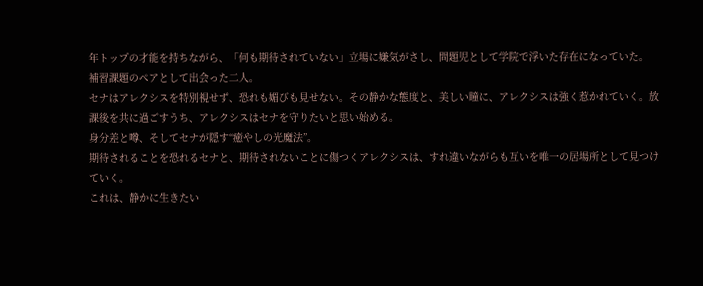年トップの才能を持ちながら、「何も期待されていない」立場に嫌気がさし、問題児として学院で浮いた存在になっていた。
補習課題のペアとして出会った二人。
セナはアレクシスを特別視せず、恐れも媚びも見せない。その静かな態度と、美しい瞳に、アレクシスは強く惹かれていく。放課後を共に過ごすうち、アレクシスはセナを守りたいと思い始める。
身分差と噂、そしてセナが隠す“癒やしの光魔法”。
期待されることを恐れるセナと、期待されないことに傷つくアレクシスは、すれ違いながらも互いを唯一の居場所として見つけていく。
これは、静かに生きたい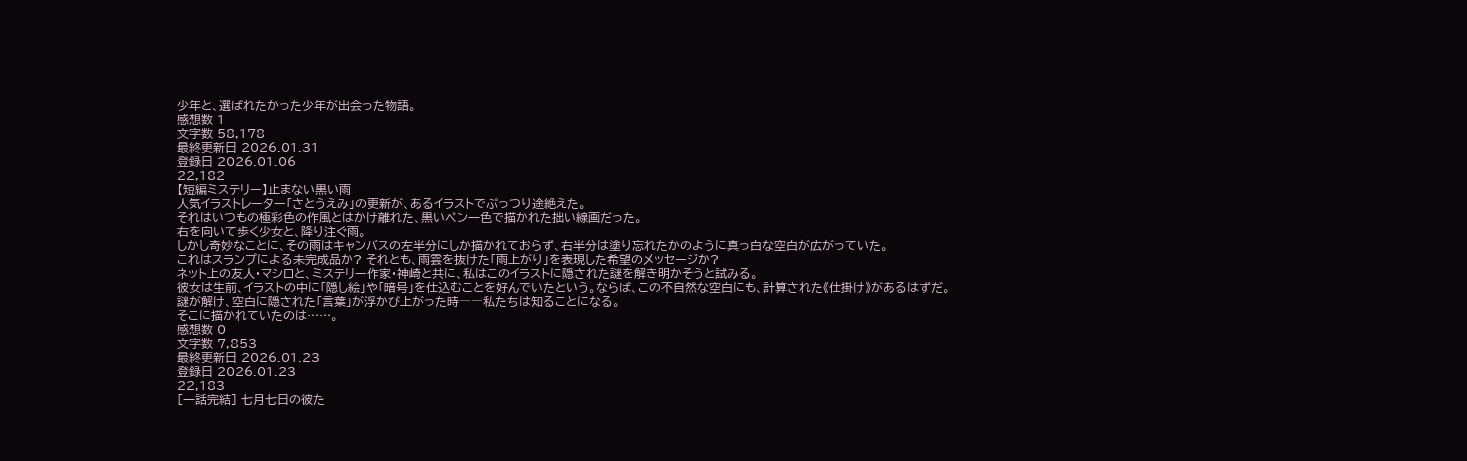少年と、選ばれたかった少年が出会った物語。
感想数 1
文字数 58,178
最終更新日 2026.01.31
登録日 2026.01.06
22,182
【短編ミステリー】止まない黒い雨
人気イラストレーター「さとうえみ」の更新が、あるイラストでぷっつり途絶えた。
それはいつもの極彩色の作風とはかけ離れた、黒いペン一色で描かれた拙い線画だった。
右を向いて歩く少女と、降り注ぐ雨。
しかし奇妙なことに、その雨はキャンバスの左半分にしか描かれておらず、右半分は塗り忘れたかのように真っ白な空白が広がっていた。
これはスランプによる未完成品か? それとも、雨雲を抜けた「雨上がり」を表現した希望のメッセージか?
ネット上の友人・マシロと、ミステリー作家・神崎と共に、私はこのイラストに隠された謎を解き明かそうと試みる。
彼女は生前、イラストの中に「隠し絵」や「暗号」を仕込むことを好んでいたという。ならば、この不自然な空白にも、計算された《仕掛け》があるはずだ。
謎が解け、空白に隠された「言葉」が浮かび上がった時――私たちは知ることになる。
そこに描かれていたのは……。
感想数 0
文字数 7,853
最終更新日 2026.01.23
登録日 2026.01.23
22,183
[一話完結] 七月七日の彼た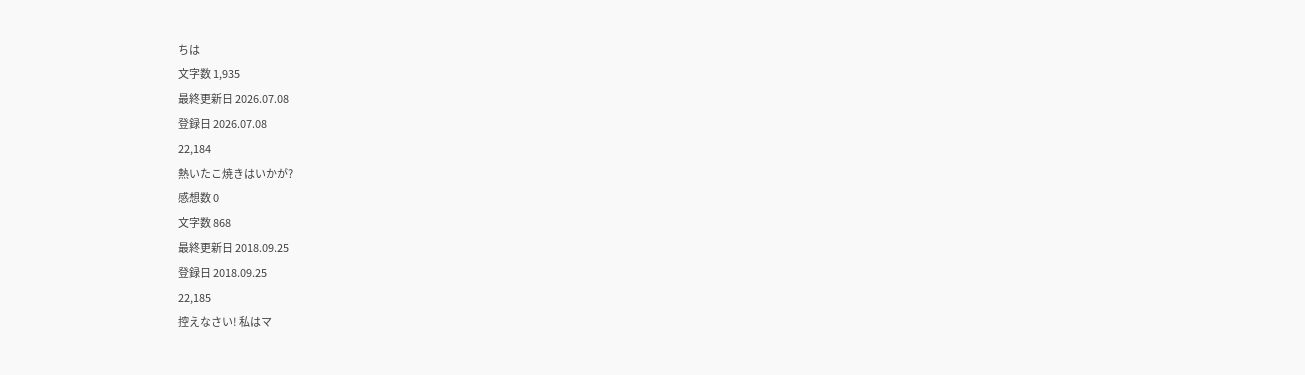ちは
文字数 1,935
最終更新日 2026.07.08
登録日 2026.07.08
22,184
熱いたこ焼きはいかが?
感想数 0
文字数 868
最終更新日 2018.09.25
登録日 2018.09.25
22,185
控えなさい! 私はマ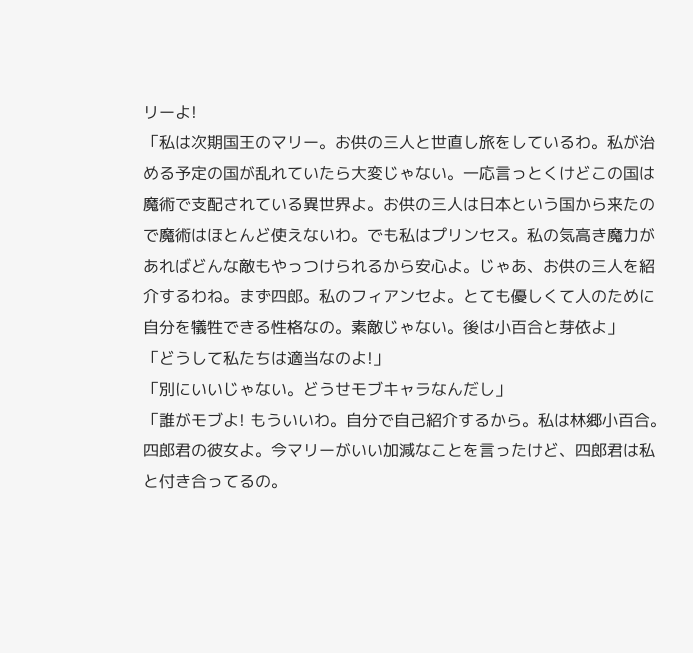リーよ!
「私は次期国王のマリー。お供の三人と世直し旅をしているわ。私が治める予定の国が乱れていたら大変じゃない。一応言っとくけどこの国は魔術で支配されている異世界よ。お供の三人は日本という国から来たので魔術はほとんど使えないわ。でも私はプリンセス。私の気高き魔力があればどんな敵もやっつけられるから安心よ。じゃあ、お供の三人を紹介するわね。まず四郎。私のフィアンセよ。とても優しくて人のために自分を犠牲できる性格なの。素敵じゃない。後は小百合と芽依よ」
「どうして私たちは適当なのよ!」
「別にいいじゃない。どうせモブキャラなんだし」
「誰がモブよ! もういいわ。自分で自己紹介するから。私は林郷小百合。四郎君の彼女よ。今マリーがいい加減なことを言ったけど、四郎君は私と付き合ってるの。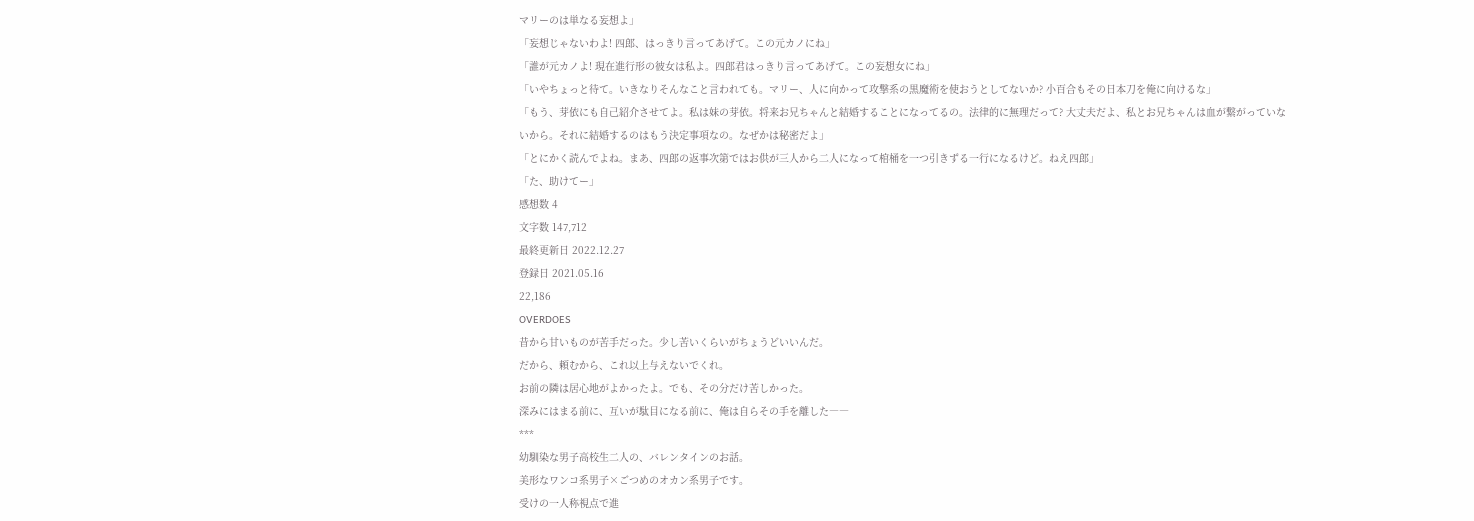マリーのは単なる妄想よ」
「妄想じゃないわよ! 四郎、はっきり言ってあげて。この元カノにね」
「誰が元カノよ! 現在進行形の彼女は私よ。四郎君はっきり言ってあげて。この妄想女にね」
「いやちょっと待て。いきなりそんなこと言われても。マリー、人に向かって攻撃系の黒魔術を使おうとしてないか? 小百合もその日本刀を俺に向けるな」
「もう、芽依にも自己紹介させてよ。私は妹の芽依。将来お兄ちゃんと結婚することになってるの。法律的に無理だって? 大丈夫だよ、私とお兄ちゃんは血が繋がっていないから。それに結婚するのはもう決定事項なの。なぜかは秘密だよ」
「とにかく読んでよね。まあ、四郎の返事次第ではお供が三人から二人になって棺桶を一つ引きずる一行になるけど。ねえ四郎」
「た、助けてー」
感想数 4
文字数 147,712
最終更新日 2022.12.27
登録日 2021.05.16
22,186
OVERDOES
昔から甘いものが苦手だった。少し苦いくらいがちょうどいいんだ。
だから、頼むから、これ以上与えないでくれ。
お前の隣は居心地がよかったよ。でも、その分だけ苦しかった。
深みにはまる前に、互いが駄目になる前に、俺は自らその手を離した――
***
幼馴染な男子高校生二人の、バレンタインのお話。
美形なワンコ系男子×ごつめのオカン系男子です。
受けの一人称視点で進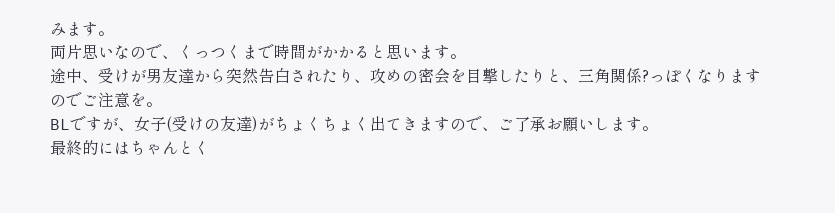みます。
両片思いなので、くっつくまで時間がかかると思います。
途中、受けが男友達から突然告白されたり、攻めの密会を目撃したりと、三角関係?っぽくなりますのでご注意を。
BLですが、女子(受けの友達)がちょくちょく出てきますので、ご了承お願いします。
最終的にはちゃんとく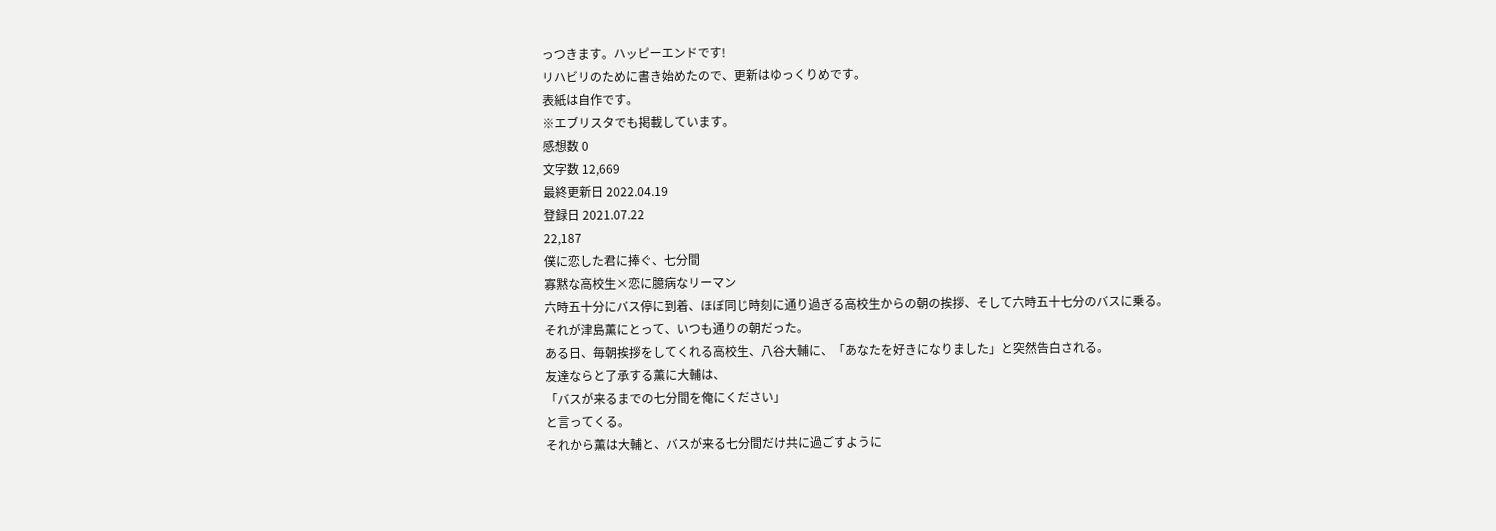っつきます。ハッピーエンドです!
リハビリのために書き始めたので、更新はゆっくりめです。
表紙は自作です。
※エブリスタでも掲載しています。
感想数 0
文字数 12,669
最終更新日 2022.04.19
登録日 2021.07.22
22,187
僕に恋した君に捧ぐ、七分間
寡黙な高校生×恋に臆病なリーマン
六時五十分にバス停に到着、ほぼ同じ時刻に通り過ぎる高校生からの朝の挨拶、そして六時五十七分のバスに乗る。
それが津島薫にとって、いつも通りの朝だった。
ある日、毎朝挨拶をしてくれる高校生、八谷大輔に、「あなたを好きになりました」と突然告白される。
友達ならと了承する薫に大輔は、
「バスが来るまでの七分間を俺にください」
と言ってくる。
それから薫は大輔と、バスが来る七分間だけ共に過ごすように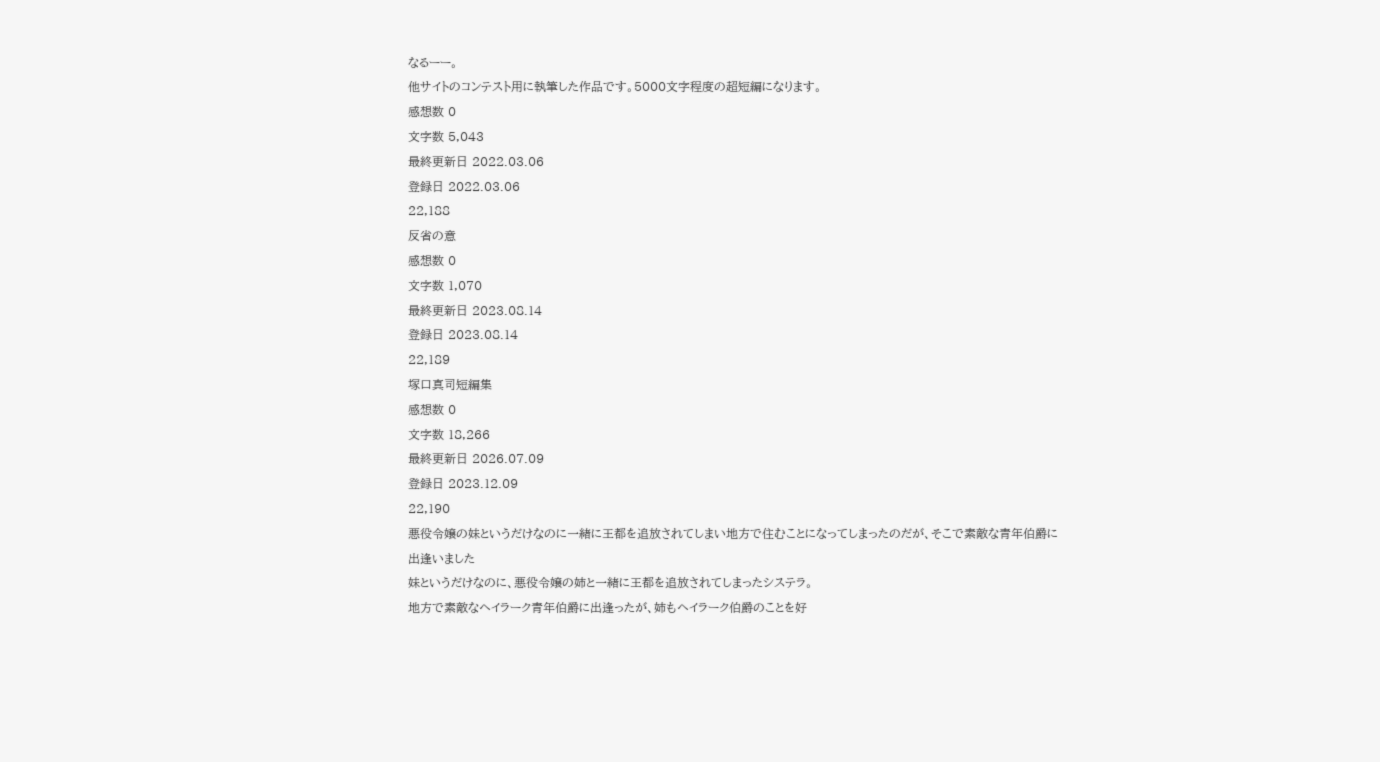なるーー。
他サイトのコンテスト用に執筆した作品です。5000文字程度の超短編になります。
感想数 0
文字数 5,043
最終更新日 2022.03.06
登録日 2022.03.06
22,188
反省の意
感想数 0
文字数 1,070
最終更新日 2023.08.14
登録日 2023.08.14
22,189
塚口真司短編集
感想数 0
文字数 18,266
最終更新日 2026.07.09
登録日 2023.12.09
22,190
悪役令嬢の妹というだけなのに一緒に王都を追放されてしまい地方で住むことになってしまったのだが、そこで素敵な青年伯爵に出逢いました
妹というだけなのに、悪役令嬢の姉と一緒に王都を追放されてしまったシステラ。
地方で素敵なヘイラーク青年伯爵に出逢ったが、姉もヘイラーク伯爵のことを好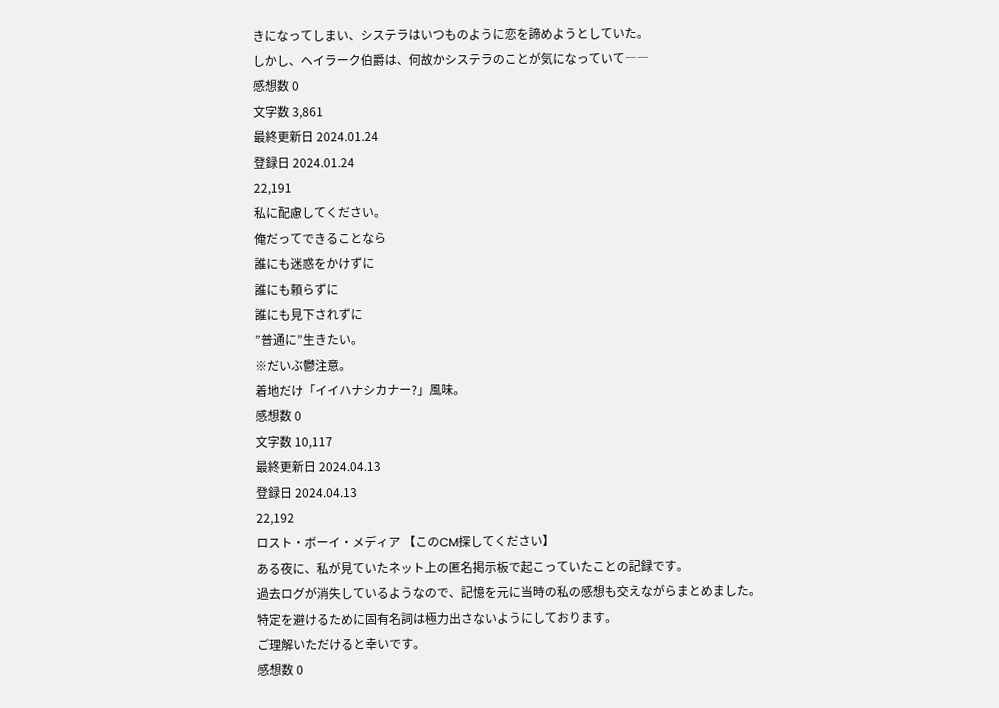きになってしまい、システラはいつものように恋を諦めようとしていた。
しかし、ヘイラーク伯爵は、何故かシステラのことが気になっていて――
感想数 0
文字数 3,861
最終更新日 2024.01.24
登録日 2024.01.24
22,191
私に配慮してください。
俺だってできることなら
誰にも迷惑をかけずに
誰にも頼らずに
誰にも見下されずに
”普通に”生きたい。
※だいぶ鬱注意。
着地だけ「イイハナシカナー?」風味。
感想数 0
文字数 10,117
最終更新日 2024.04.13
登録日 2024.04.13
22,192
ロスト・ボーイ・メディア 【このCM探してください】
ある夜に、私が見ていたネット上の匿名掲示板で起こっていたことの記録です。
過去ログが消失しているようなので、記憶を元に当時の私の感想も交えながらまとめました。
特定を避けるために固有名詞は極力出さないようにしております。
ご理解いただけると幸いです。
感想数 0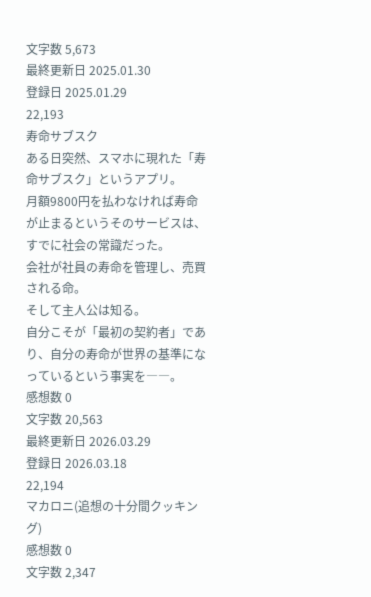文字数 5,673
最終更新日 2025.01.30
登録日 2025.01.29
22,193
寿命サブスク
ある日突然、スマホに現れた「寿命サブスク」というアプリ。
月額9800円を払わなければ寿命が止まるというそのサービスは、すでに社会の常識だった。
会社が社員の寿命を管理し、売買される命。
そして主人公は知る。
自分こそが「最初の契約者」であり、自分の寿命が世界の基準になっているという事実を――。
感想数 0
文字数 20,563
最終更新日 2026.03.29
登録日 2026.03.18
22,194
マカロニ(追想の十分間クッキング)
感想数 0
文字数 2,347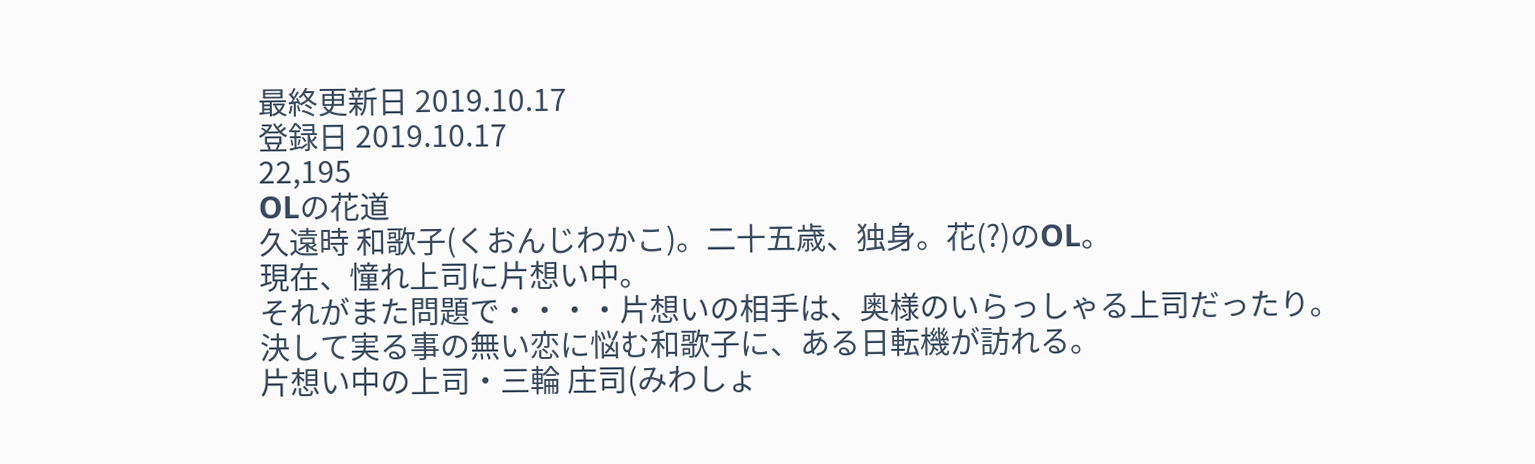最終更新日 2019.10.17
登録日 2019.10.17
22,195
OLの花道
久遠時 和歌子(くおんじわかこ)。二十五歳、独身。花(?)のOL。
現在、憧れ上司に片想い中。
それがまた問題で・・・・片想いの相手は、奥様のいらっしゃる上司だったり。
決して実る事の無い恋に悩む和歌子に、ある日転機が訪れる。
片想い中の上司・三輪 庄司(みわしょ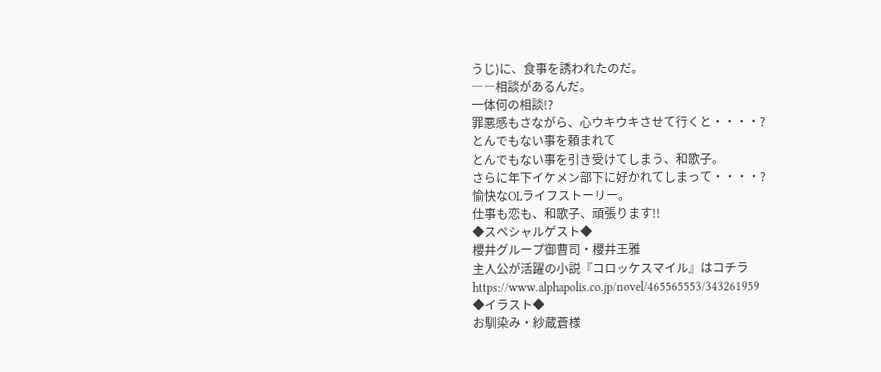うじ)に、食事を誘われたのだ。
――相談があるんだ。
一体何の相談!?
罪悪感もさながら、心ウキウキさせて行くと・・・・?
とんでもない事を頼まれて
とんでもない事を引き受けてしまう、和歌子。
さらに年下イケメン部下に好かれてしまって・・・・?
愉快なOLライフストーリー。
仕事も恋も、和歌子、頑張ります!!
◆スペシャルゲスト◆
櫻井グループ御曹司・櫻井王雅
主人公が活躍の小説『コロッケスマイル』はコチラ
https://www.alphapolis.co.jp/novel/465565553/343261959
◆イラスト◆
お馴染み・紗蔵蒼様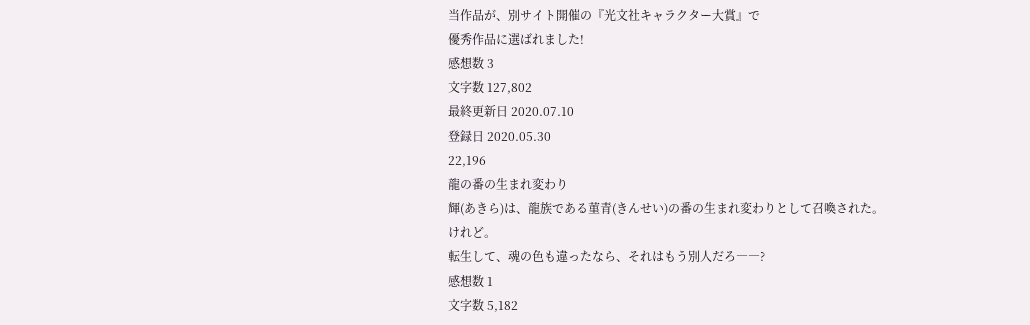当作品が、別サイト開催の『光文社キャラクター大賞』で
優秀作品に選ばれました!
感想数 3
文字数 127,802
最終更新日 2020.07.10
登録日 2020.05.30
22,196
龍の番の生まれ変わり
輝(あきら)は、龍族である菫青(きんせい)の番の生まれ変わりとして召喚された。
けれど。
転生して、魂の色も違ったなら、それはもう別人だろ――?
感想数 1
文字数 5,182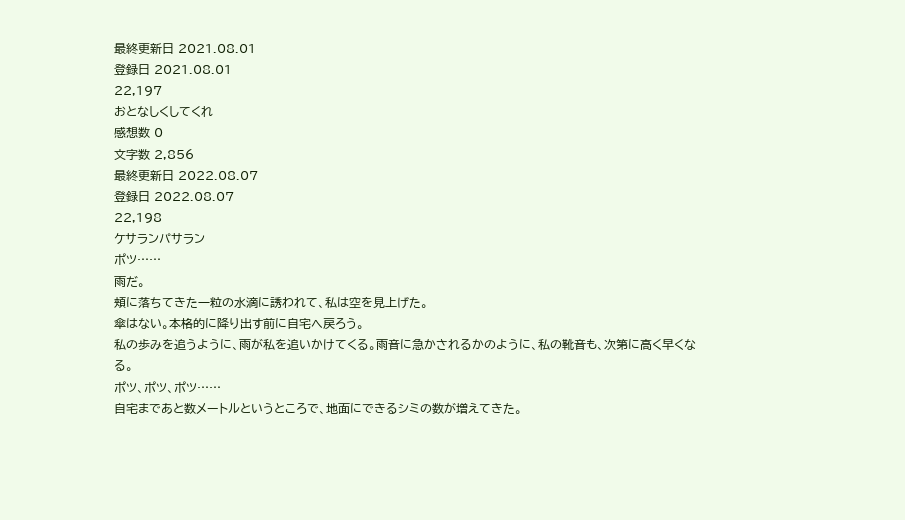最終更新日 2021.08.01
登録日 2021.08.01
22,197
おとなしくしてくれ
感想数 0
文字数 2,856
最終更新日 2022.08.07
登録日 2022.08.07
22,198
ケサランパサラン
ポツ……
雨だ。
頬に落ちてきた一粒の水滴に誘われて、私は空を見上げた。
傘はない。本格的に降り出す前に自宅へ戻ろう。
私の歩みを追うように、雨が私を追いかけてくる。雨音に急かされるかのように、私の靴音も、次第に高く早くなる。
ポツ、ポツ、ポツ……
自宅まであと数メートルというところで、地面にできるシミの数が増えてきた。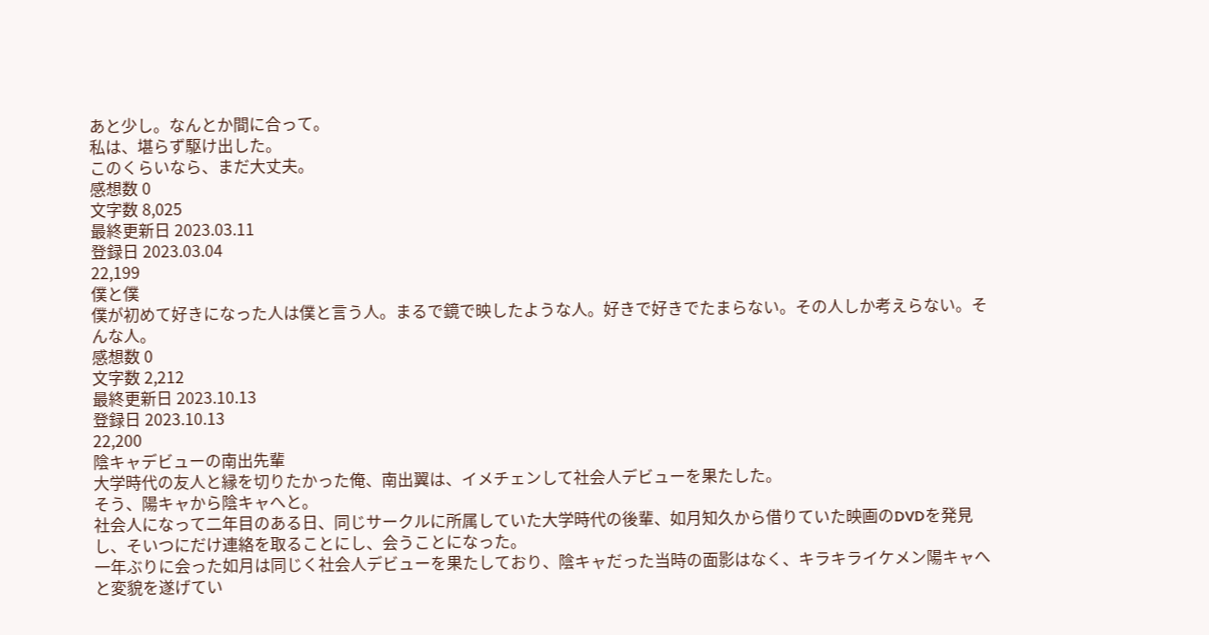あと少し。なんとか間に合って。
私は、堪らず駆け出した。
このくらいなら、まだ大丈夫。
感想数 0
文字数 8,025
最終更新日 2023.03.11
登録日 2023.03.04
22,199
僕と僕
僕が初めて好きになった人は僕と言う人。まるで鏡で映したような人。好きで好きでたまらない。その人しか考えらない。そんな人。
感想数 0
文字数 2,212
最終更新日 2023.10.13
登録日 2023.10.13
22,200
陰キャデビューの南出先輩
大学時代の友人と縁を切りたかった俺、南出翼は、イメチェンして社会人デビューを果たした。
そう、陽キャから陰キャへと。
社会人になって二年目のある日、同じサークルに所属していた大学時代の後輩、如月知久から借りていた映画のDVDを発見し、そいつにだけ連絡を取ることにし、会うことになった。
一年ぶりに会った如月は同じく社会人デビューを果たしており、陰キャだった当時の面影はなく、キラキライケメン陽キャへと変貌を遂げてい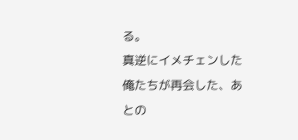る。
真逆にイメチェンした俺たちが再会した、あとの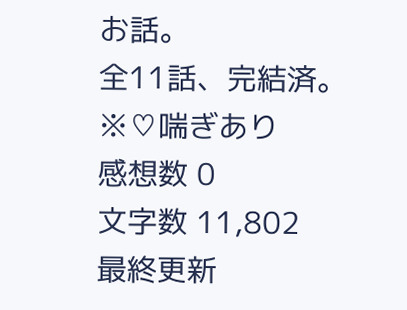お話。
全11話、完結済。
※♡喘ぎあり
感想数 0
文字数 11,802
最終更新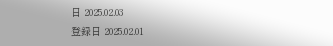日 2025.02.03
登録日 2025.02.01